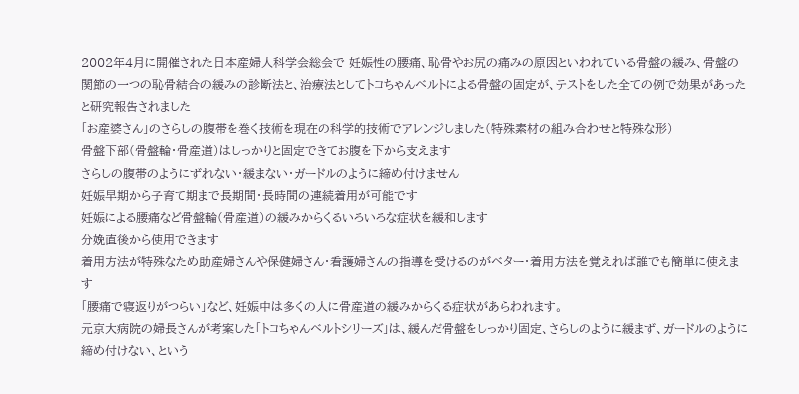2002年4月に開催された日本産婦人科学会総会で 妊娠性の腰痛、恥骨やお尻の痛みの原因といわれている骨盤の緩み、骨盤の関節の一つの恥骨結合の緩みの診断法と、治療法としてトコちゃんベルトによる骨盤の固定が、テストをした全ての例で効果があったと研究報告されました
「お産婆さん」のさらしの腹帯を巻く技術を現在の科学的技術でアレンジしました(特殊素材の組み合わせと特殊な形)
骨盤下部(骨盤輪・骨産道)はしっかりと固定できてお腹を下から支えます
さらしの腹帯のようにずれない・緩まない・ガードルのように締め付けません
妊娠早期から子育て期まで長期間・長時間の連続着用が可能です
妊娠による腰痛など骨盤輪(骨産道)の緩みからくるいろいろな症状を緩和します
分娩直後から使用できます
着用方法が特殊なため助産婦さんや保健婦さん・看護婦さんの指導を受けるのがベター・着用方法を覚えれば誰でも簡単に使えます
「腰痛で寝返りがつらい」など、妊娠中は多くの人に骨産道の緩みからくる症状があらわれます。
元京大病院の婦長さんが考案した「トコちゃんベルトシリーズ」は、緩んだ骨盤をしっかり固定、さらしのように緩まず、ガードルのように締め付けない、という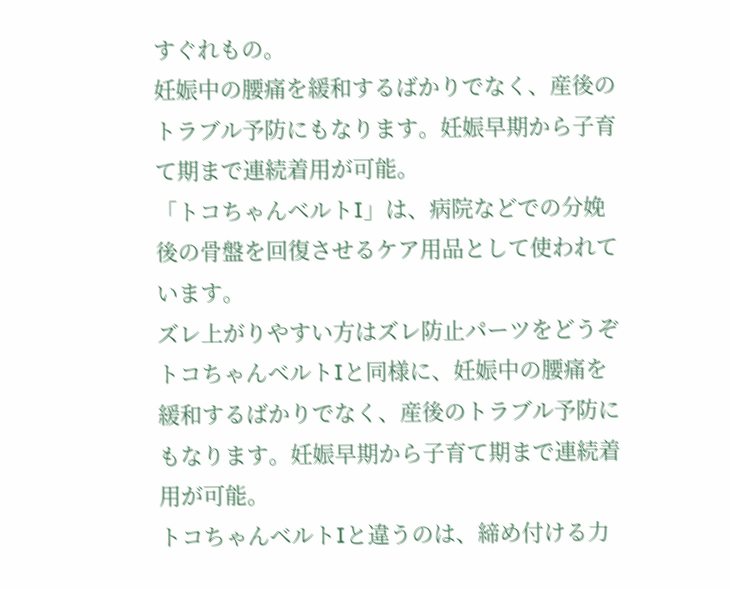すぐれもの。
妊娠中の腰痛を緩和するばかりでなく、産後のトラブル予防にもなります。妊娠早期から子育て期まで連続着用が可能。
「トコちゃんベルトI」は、病院などでの分娩後の骨盤を回復させるケア用品として使われています。
ズレ上がりやすい方はズレ防止パーツをどうぞ
トコちゃんベルトIと同様に、妊娠中の腰痛を緩和するばかりでなく、産後のトラブル予防にもなります。妊娠早期から子育て期まで連続着用が可能。
トコちゃんベルトIと違うのは、締め付ける力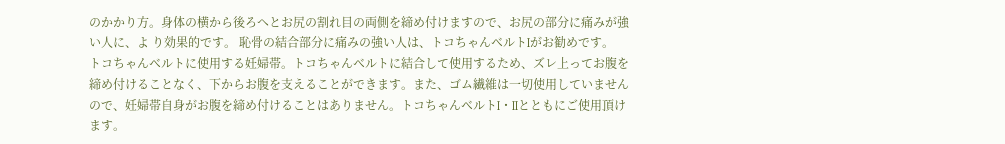のかかり方。身体の横から後ろへとお尻の割れ目の両側を締め付けますので、お尻の部分に痛みが強い人に、よ り効果的です。 恥骨の結合部分に痛みの強い人は、トコちゃんベルトIがお勧めです。
トコちゃんベルトに使用する妊婦帯。トコちゃんベルトに結合して使用するため、ズレ上ってお腹を締め付けることなく、下からお腹を支えることができます。また、ゴム繊維は一切使用していませんので、妊婦帯自身がお腹を締め付けることはありません。トコちゃんベルトI・IIとともにご使用頂けます。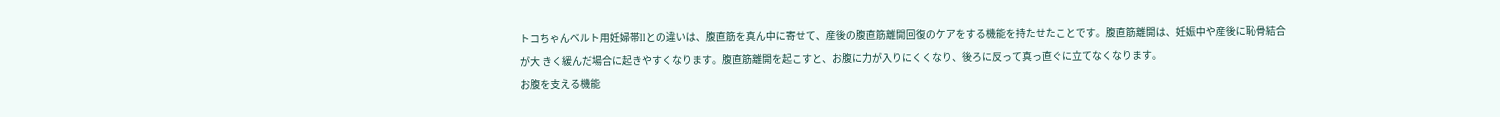トコちゃんベルト用妊婦帯IIとの違いは、腹直筋を真ん中に寄せて、産後の腹直筋離開回復のケアをする機能を持たせたことです。腹直筋離開は、妊娠中や産後に恥骨結合が大 きく緩んだ場合に起きやすくなります。腹直筋離開を起こすと、お腹に力が入りにくくなり、後ろに反って真っ直ぐに立てなくなります。
お腹を支える機能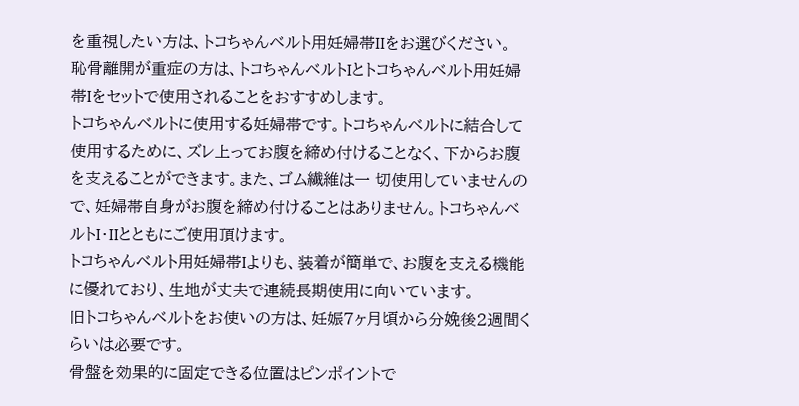を重視したい方は、トコちゃんベルト用妊婦帯IIをお選びください。
恥骨離開が重症の方は、トコちゃんベルトIとトコちゃんベルト用妊婦帯Iをセットで使用されることをおすすめします。
トコちゃんベルトに使用する妊婦帯です。トコちゃんベルトに結合して使用するために、ズレ上ってお腹を締め付けることなく、下からお腹を支えることができます。また、ゴム繊維は一 切使用していませんので、妊婦帯自身がお腹を締め付けることはありません。トコちゃんベルトI・IIとともにご使用頂けます。
トコちゃんベルト用妊婦帯Iよりも、装着が簡単で、お腹を支える機能に優れており、生地が丈夫で連続長期使用に向いています。
旧トコちゃんベルトをお使いの方は、妊娠7ヶ月頃から分娩後2週間くらいは必要です。
骨盤を効果的に固定できる位置はピンポイントで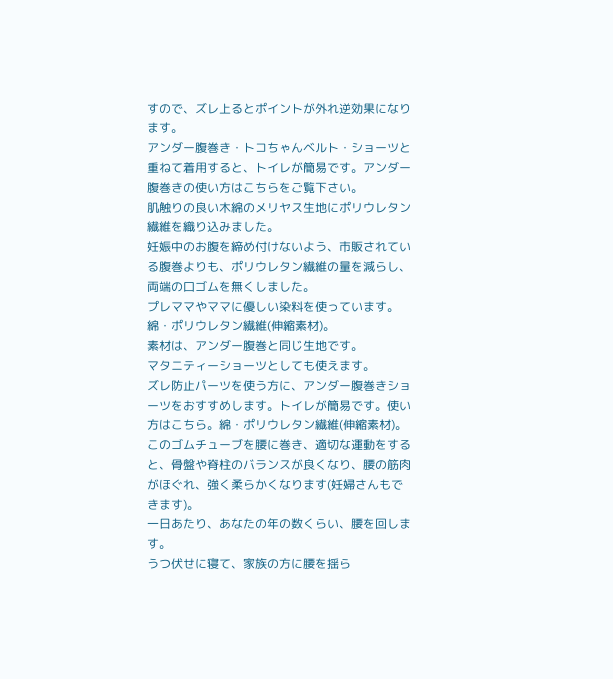すので、ズレ上るとポイントが外れ逆効果になります。
アンダー腹巻き・トコちゃんベルト・ショーツと重ねて着用すると、トイレが簡易です。アンダー腹巻きの使い方はこちらをご覧下さい。
肌触りの良い木綿のメリヤス生地にポリウレタン繊維を織り込みました。
妊娠中のお腹を締め付けないよう、市販されている腹巻よりも、ポリウレタン繊維の量を減らし、両端の口ゴムを無くしました。
プレママやママに優しい染料を使っています。綿・ポリウレタン繊維(伸縮素材)。
素材は、アンダー腹巻と同じ生地です。
マタニティーショーツとしても使えます。
ズレ防止パーツを使う方に、アンダー腹巻きショーツをおすすめします。トイレが簡易です。使い方はこちら。綿・ポリウレタン繊維(伸縮素材)。
このゴムチューブを腰に巻き、適切な運動をすると、骨盤や脊柱のバランスが良くなり、腰の筋肉がほぐれ、強く柔らかくなります(妊婦さんもできます)。
一日あたり、あなたの年の数くらい、腰を回します。
うつ伏せに寝て、家族の方に腰を揺ら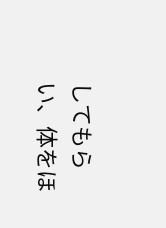してもらい、体をほ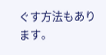ぐす方法もあります。